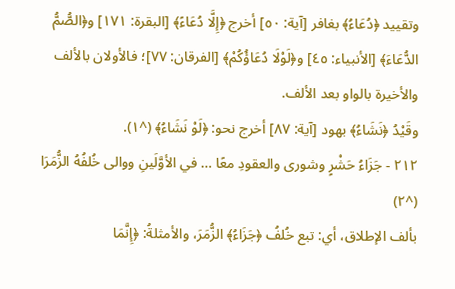وتقييد ﴿دُعَاءُ﴾ بغافر [آية: ٥٠] أخرج ﴿إِلَّا دُعَاءً﴾ [البقرة: ١٧١] و﴿الصُّمُّ الدُّعَاءَ﴾ [الأنبياء: ٤٥] و﴿لَوْلَا دُعَاؤُكُمْ﴾ [الفرقان: ٧٧]؛ فالأولان بالألف والأخيرة بالواو بعد الألف.
وقَيْدُ ﴿نَشَاءُ﴾ بهود [آية: ٨٧] أخرج نحو: ﴿لَوْ نَشَاءُ﴾ (^١).
٢١٢ - جَزَاءُ حَشْرٍ وشورى والعقودِ معًا … في الأوَّلَينِ ووالى خُلفُهُ الزُّمَرَا (^٢)
بألف الإطلاق، أي: تبع خُلفُ ﴿جَزَاءُ﴾ الزُّمَرَ، والأمثلةُ: ﴿إِنَّمَا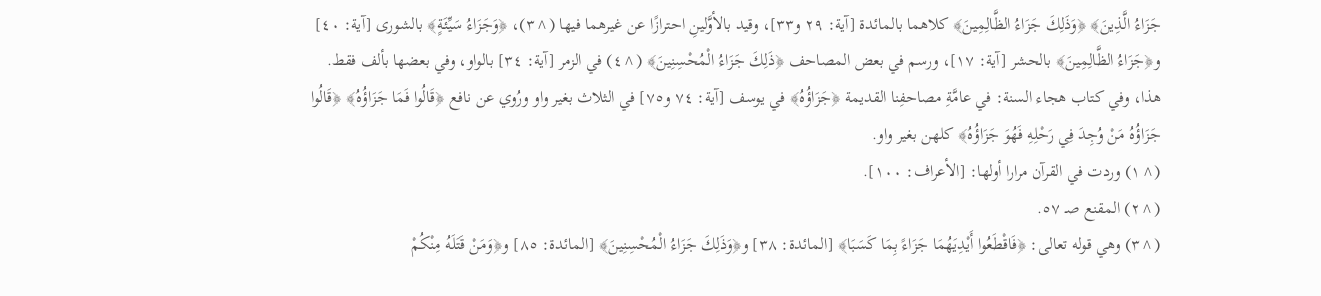جَزَاءُ الَّذِينَ﴾ ﴿وَذَلِكَ جَزَاءُ الظَّالِمِينَ﴾ كلاهما بالمائدة [آية: ٢٩ و٣٣]، وقيد بالأوَّلينِ احترازًا عن غيرهما فيها (^٣)، ﴿وَجَزَاءُ سَيِّئَةٍ﴾ بالشورى [آية: ٤٠] و﴿جَزَاءُ الظَّالِمِينَ﴾ بالحشر [آية: ١٧]، ورسم في بعض المصاحف ﴿ذَلِكَ جَزَاءُ الْمُحْسِنِينَ﴾ (^٤) في الزمر [آية: ٣٤] بالواو، وفي بعضها بألف فقط.
هذا، وفي كتاب هجاء السنة: في عامَّةِ مصاحفِنا القديمة ﴿جَزَاؤُهُ﴾ في يوسف [آية: ٧٤ و٧٥] في الثلاث بغير واو ورُوي عن نافع ﴿قَالُوا فَمَا جَزَاؤُهُ﴾ ﴿قَالُوا جَزَاؤُهُ مَنْ وُجِدَ فِي رَحْلِهِ فَهُوَ جَزَاؤُهُ﴾ كلهن بغير واو.
(^١) وردت في القرآن مرارا أولها: [الأعراف: ١٠٠].
(^٢) المقنع صـ ٥٧.
(^٣) وهي قوله تعالى: ﴿فَاقْطَعُوا أَيْدِيَهُمَا جَزَاءً بِمَا كَسَبَا﴾ [المائدة: ٣٨] و﴿وَذَلِكَ جَزَاءُ الْمُحْسِنِينَ﴾ [المائدة: ٨٥] و﴿وَمَنْ قَتَلَهُ مِنْكُمْ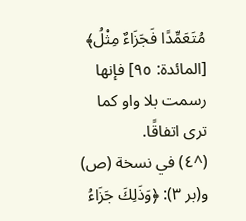مُتَعَمِّدًا فَجَزَاءٌ مِثْلُ﴾ [المائدة: ٩٥] فإنها رسمت بلا واو كما ترى اتفاقًا.
(^٤) في نسخة (ص) و(بر ٣): ﴿وَذَلِكَ جَزَاءُ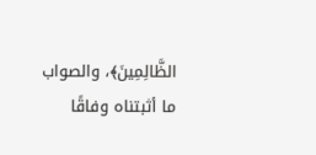الظَّالِمِينَ﴾، والصواب ما أثبتناه وفاقًا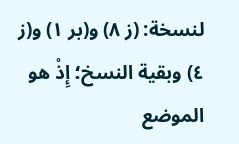لنسخة: (ز ٨) و(بر ١) و(ز ٤) وبقية النسخ؛ إِذْ هو الموضع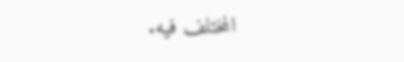المختلف فيه.